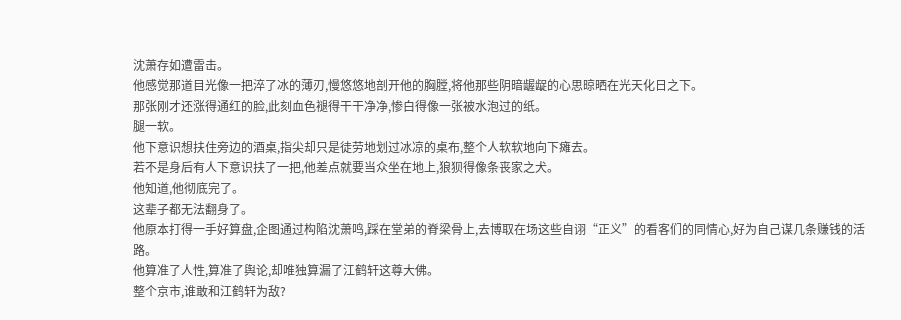沈萧存如遭雷击。
他感觉那道目光像一把淬了冰的薄刃,慢悠悠地剖开他的胸膛,将他那些阴暗龌龊的心思晾晒在光天化日之下。
那张刚才还涨得通红的脸,此刻血色褪得干干净净,惨白得像一张被水泡过的纸。
腿一软。
他下意识想扶住旁边的酒桌,指尖却只是徒劳地划过冰凉的桌布,整个人软软地向下瘫去。
若不是身后有人下意识扶了一把,他差点就要当众坐在地上,狼狈得像条丧家之犬。
他知道,他彻底完了。
这辈子都无法翻身了。
他原本打得一手好算盘,企图通过构陷沈萧鸣,踩在堂弟的脊梁骨上,去博取在场这些自诩“正义”的看客们的同情心,好为自己谋几条赚钱的活路。
他算准了人性,算准了舆论,却唯独算漏了江鹤轩这尊大佛。
整个京市,谁敢和江鹤轩为敌?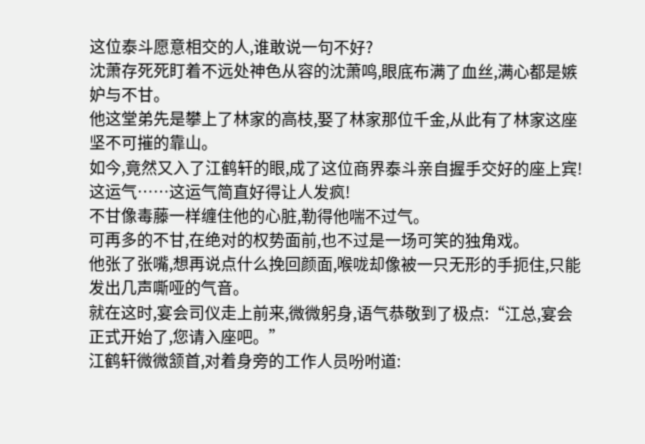这位泰斗愿意相交的人,谁敢说一句不好?
沈萧存死死盯着不远处神色从容的沈萧鸣,眼底布满了血丝,满心都是嫉妒与不甘。
他这堂弟先是攀上了林家的高枝,娶了林家那位千金,从此有了林家这座坚不可摧的靠山。
如今,竟然又入了江鹤轩的眼,成了这位商界泰斗亲自握手交好的座上宾!
这运气……这运气简直好得让人发疯!
不甘像毒藤一样缠住他的心脏,勒得他喘不过气。
可再多的不甘,在绝对的权势面前,也不过是一场可笑的独角戏。
他张了张嘴,想再说点什么挽回颜面,喉咙却像被一只无形的手扼住,只能发出几声嘶哑的气音。
就在这时,宴会司仪走上前来,微微躬身,语气恭敬到了极点:“江总,宴会正式开始了,您请入座吧。”
江鹤轩微微颔首,对着身旁的工作人员吩咐道: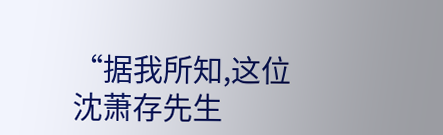“据我所知,这位沈萧存先生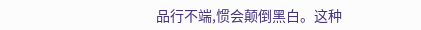品行不端,惯会颠倒黑白。这种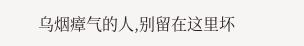乌烟瘴气的人,别留在这里坏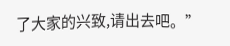了大家的兴致,请出去吧。”